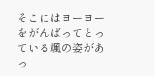そこにはヨーヨーをがんばってとっている颯の姿があっ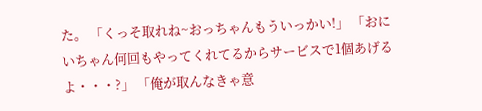た。 「くっそ取れね~おっちゃんもういっかい!」 「おにいちゃん何回もやってくれてるからサービスで1個あげるよ・・・?」 「俺が取んなきゃ意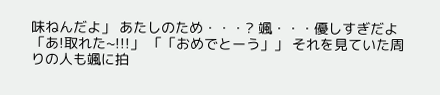味ねんだよ」 あたしのため・・・? 颯・・・優しすぎだよ 「あ!取れた~!!!」 「「おめでとーう」」 それを見ていた周りの人も颯に拍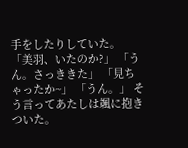手をしたりしていた。 「美羽、いたのか?」 「うん。さっききた」 「見ちゃったか~」 「うん。」 そう言ってあたしは颯に抱きついた。